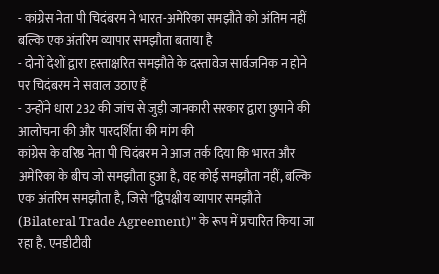- कांग्रेस नेता पी चिदंबरम ने भारत-अमेरिका समझौते को अंतिम नहीं बल्कि एक अंतरिम व्यापार समझौता बताया है
- दोनों देशों द्वारा हस्ताक्षरित समझौते के दस्तावेज सार्वजनिक न होने पर चिदंबरम ने सवाल उठाए हैं
- उन्होंने धारा 232 की जांच से जुड़ी जानकारी सरकार द्वारा छुपाने की आलोचना की और पारदर्शिता की मांग की
कांग्रेस के वरिष्ठ नेता पी चिदंबरम ने आज तर्क दिया कि भारत और अमेरिका के बीच जो समझौता हुआ है, वह कोई समझौता नहीं, बल्कि एक अंतरिम समझौता है, जिसे "द्विपक्षीय व्यापार समझौते (Bilateral Trade Agreement)" के रूप में प्रचारित किया जा रहा है. एनडीटीवी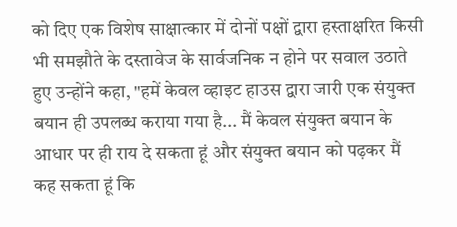को दिए एक विशेष साक्षात्कार में दोनों पक्षों द्वारा हस्ताक्षरित किसी भी समझौते के दस्तावेज के सार्वजनिक न होने पर सवाल उठाते हुए उन्होंने कहा, "हमें केवल व्हाइट हाउस द्वारा जारी एक संयुक्त बयान ही उपलब्ध कराया गया है... मैं केवल संयुक्त बयान के आधार पर ही राय दे सकता हूं और संयुक्त बयान को पढ़कर मैं कह सकता हूं कि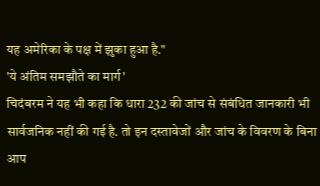यह अमेरिका के पक्ष में झुका हुआ है."
'ये अंतिम समझौते का मार्ग'
चिदंबरम ने यह भी कहा कि धारा 232 की जांच से संबंधित जानकारी भी सार्वजनिक नहीं की गई है. तो इन दस्तावेजों और जांच के विवरण के बिना आप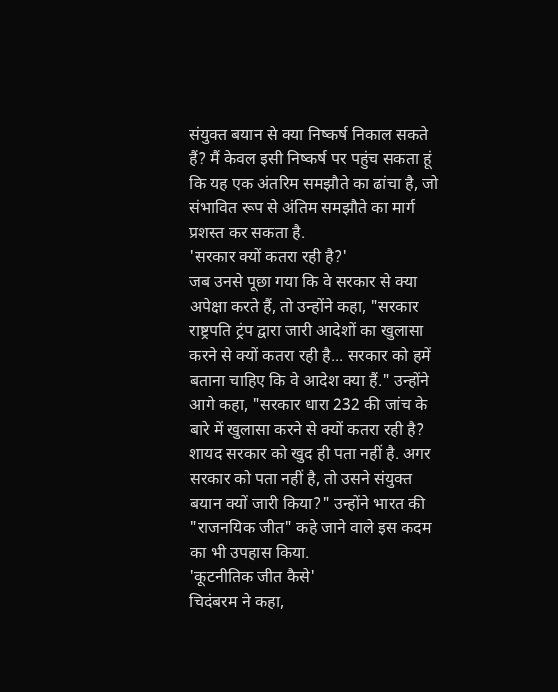संयुक्त बयान से क्या निष्कर्ष निकाल सकते हैं? मैं केवल इसी निष्कर्ष पर पहुंच सकता हूं कि यह एक अंतरिम समझौते का ढांचा है, जो संभावित रूप से अंतिम समझौते का मार्ग प्रशस्त कर सकता है.
'सरकार क्यों कतरा रही है?'
जब उनसे पूछा गया कि वे सरकार से क्या अपेक्षा करते हैं, तो उन्होंने कहा, "सरकार राष्ट्रपति ट्रंप द्वारा जारी आदेशों का खुलासा करने से क्यों कतरा रही है... सरकार को हमें बताना चाहिए कि वे आदेश क्या हैं." उन्होंने आगे कहा, "सरकार धारा 232 की जांच के बारे में खुलासा करने से क्यों कतरा रही है? शायद सरकार को खुद ही पता नहीं है. अगर सरकार को पता नहीं है, तो उसने संयुक्त बयान क्यों जारी किया?" उन्होंने भारत की "राजनयिक जीत" कहे जाने वाले इस कदम का भी उपहास किया.
'कूटनीतिक जीत कैसे'
चिदंबरम ने कहा,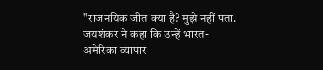"राजनयिक जीत क्या है? मुझे नहीं पता. जयशंकर ने कहा कि उन्हें भारत-अमेरिका व्यापार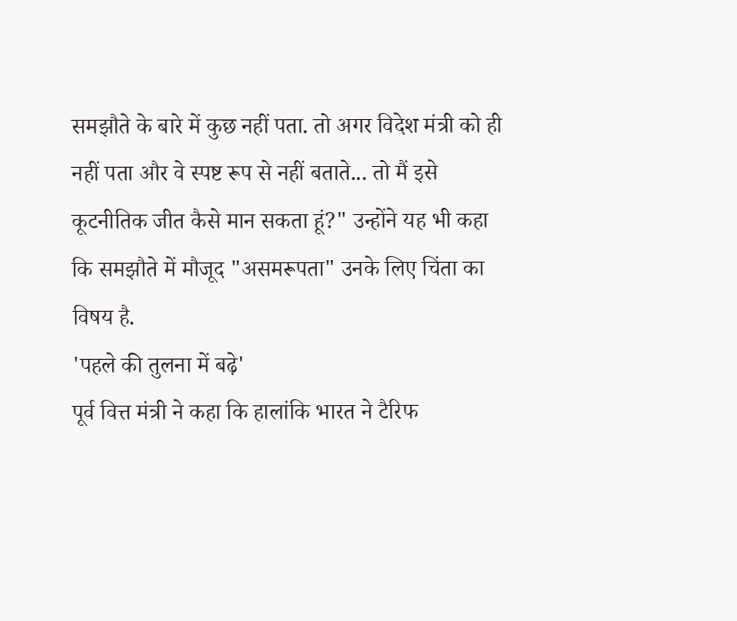समझौते के बारे में कुछ नहीं पता. तो अगर विदेश मंत्री को ही नहीं पता और वे स्पष्ट रूप से नहीं बताते... तो मैं इसे कूटनीतिक जीत कैसे मान सकता हूं?" उन्होंने यह भी कहा कि समझौते में मौजूद "असमरूपता" उनके लिए चिंता का विषय है.
'पहले की तुलना में बढ़े'
पूर्व वित्त मंत्री ने कहा कि हालांकि भारत ने टैरिफ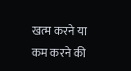खत्म करने या कम करने की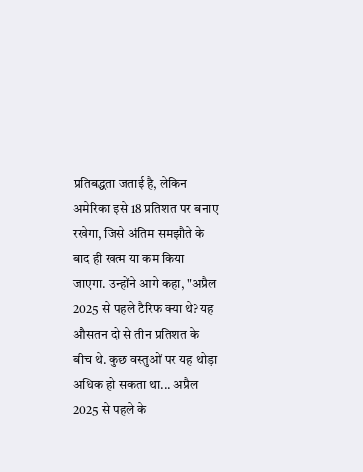प्रतिबद्धता जताई है, लेकिन अमेरिका इसे 18 प्रतिशत पर बनाए रखेगा, जिसे अंतिम समझौते के बाद ही खत्म या कम किया जाएगा. उन्होंने आगे कहा, "अप्रैल 2025 से पहले टैरिफ क्या थे? यह औसतन दो से तीन प्रतिशत के बीच थे. कुछ वस्तुओं पर यह थोड़ा अधिक हो सकता था... अप्रैल 2025 से पहले के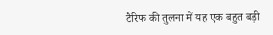टैरिफ की तुलना में यह एक बहुत बड़ी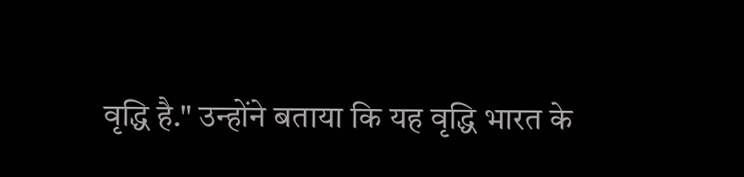वृद्धि है." उन्होंने बताया कि यह वृद्धि भारत के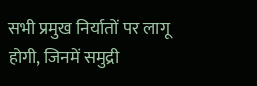सभी प्रमुख निर्यातों पर लागू होगी, जिनमें समुद्री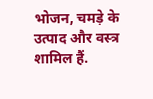भोजन, चमड़े के उत्पाद और वस्त्र शामिल हैं.